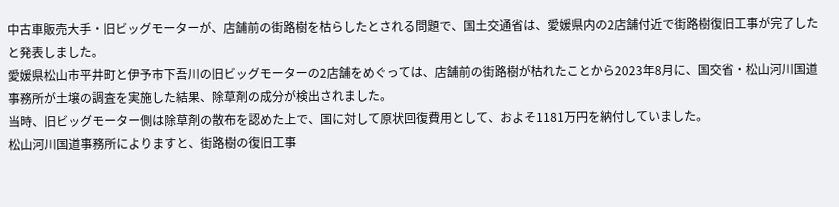中古車販売大手・旧ビッグモーターが、店舗前の街路樹を枯らしたとされる問題で、国土交通省は、愛媛県内の2店舗付近で街路樹復旧工事が完了したと発表しました。
愛媛県松山市平井町と伊予市下吾川の旧ビッグモーターの2店舗をめぐっては、店舗前の街路樹が枯れたことから2023年8月に、国交省・松山河川国道事務所が土壌の調査を実施した結果、除草剤の成分が検出されました。
当時、旧ビッグモーター側は除草剤の散布を認めた上で、国に対して原状回復費用として、およそ1181万円を納付していました。
松山河川国道事務所によりますと、街路樹の復旧工事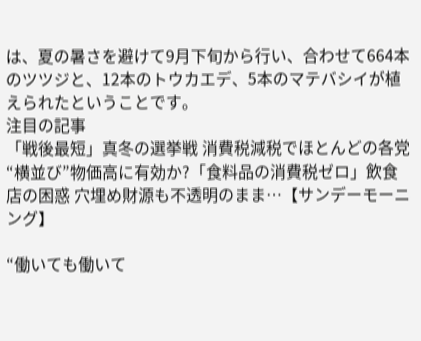は、夏の暑さを避けて9月下旬から行い、合わせて664本のツツジと、12本のトウカエデ、5本のマテバシイが植えられたということです。
注目の記事
「戦後最短」真冬の選挙戦 消費税減税でほとんどの各党“横並び”物価高に有効か?「食料品の消費税ゼロ」飲食店の困惑 穴埋め財源も不透明のまま…【サンデーモーニング】

“働いても働いて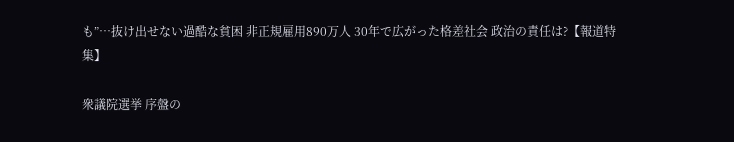も”…抜け出せない過酷な貧困 非正規雇用890万人 30年で広がった格差社会 政治の責任は?【報道特集】

衆議院選挙 序盤の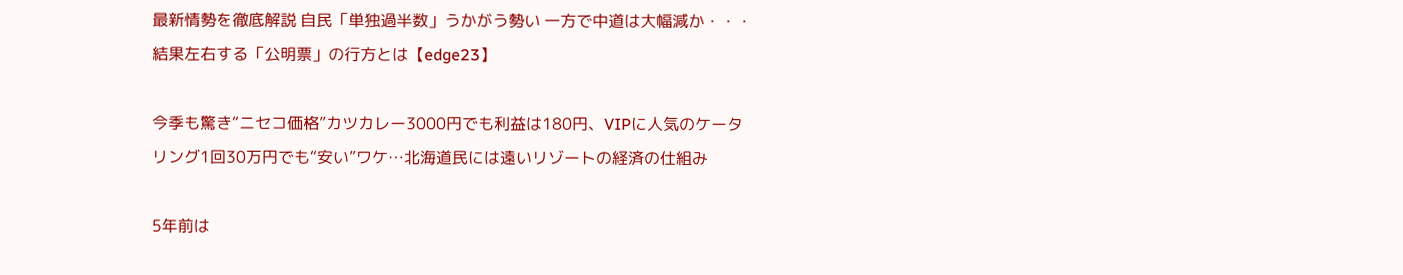最新情勢を徹底解説 自民「単独過半数」うかがう勢い 一方で中道は大幅減か・・・結果左右する「公明票」の行方とは【edge23】

今季も驚き“ニセコ価格”カツカレー3000円でも利益は180円、VIPに人気のケータリング1回30万円でも“安い”ワケ…北海道民には遠いリゾートの経済の仕組み

5年前は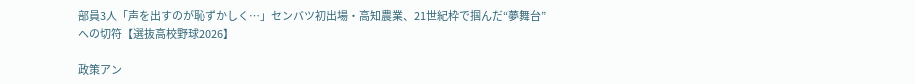部員3人「声を出すのが恥ずかしく⋯」センバツ初出場・高知農業、21世紀枠で掴んだ“夢舞台”への切符【選抜高校野球2026】

政策アン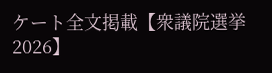ケート全文掲載【衆議院選挙2026】